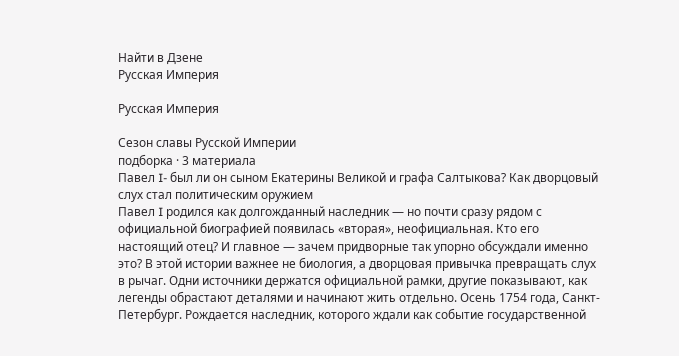Найти в Дзене
Русская Империя

Русская Империя

Сезон славы Русской Империи
подборка · 3 материала
Павел I- был ли он сыном Екатерины Великой и графа Салтыкова? Как дворцовый слух стал политическим оружием
Павел I родился как долгожданный наследник — но почти сразу рядом с официальной биографией появилась «вторая», неофициальная. Кто его настоящий отец? И главное — зачем придворные так упорно обсуждали именно это? В этой истории важнее не биология, а дворцовая привычка превращать слух в рычаг. Одни источники держатся официальной рамки, другие показывают, как легенды обрастают деталями и начинают жить отдельно. Осень 1754 года, Санкт-Петербург. Рождается наследник, которого ждали как событие государственной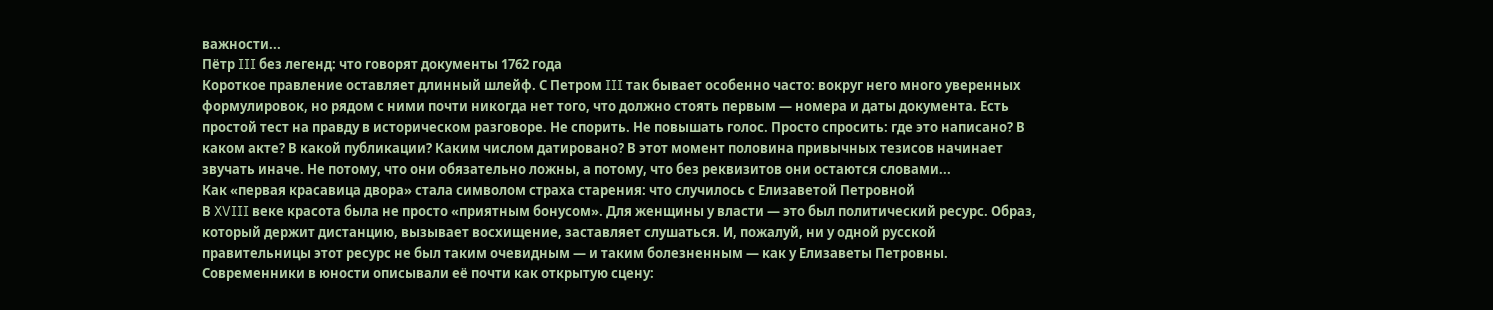важности...
Пётр III без легенд: что говорят документы 1762 года
Короткое правление оставляет длинный шлейф. С Петром III так бывает особенно часто: вокруг него много уверенных формулировок, но рядом с ними почти никогда нет того, что должно стоять первым — номера и даты документа. Есть простой тест на правду в историческом разговоре. Не спорить. Не повышать голос. Просто спросить: где это написано? В каком акте? В какой публикации? Каким числом датировано? В этот момент половина привычных тезисов начинает звучать иначе. Не потому, что они обязательно ложны, а потому, что без реквизитов они остаются словами...
Как «первая красавица двора» стала символом страха старения: что случилось с Елизаветой Петровной
В XVIII веке красота была не просто «приятным бонусом». Для женщины у власти — это был политический ресурс. Образ, который держит дистанцию, вызывает восхищение, заставляет слушаться. И, пожалуй, ни у одной русской правительницы этот ресурс не был таким очевидным — и таким болезненным — как у Елизаветы Петровны. Современники в юности описывали её почти как открытую сцену: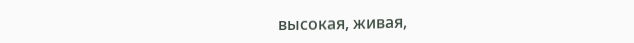высокая, живая,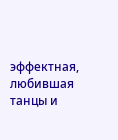эффектная, любившая танцы и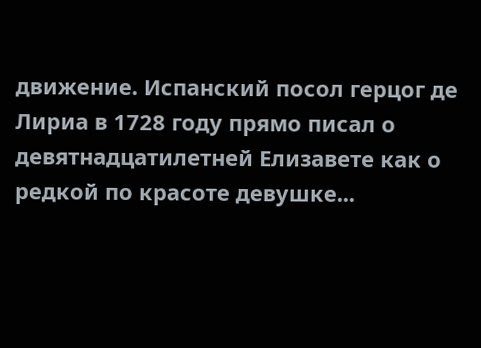движение. Испанский посол герцог де Лириа в 1728 году прямо писал о девятнадцатилетней Елизавете как о редкой по красоте девушке...